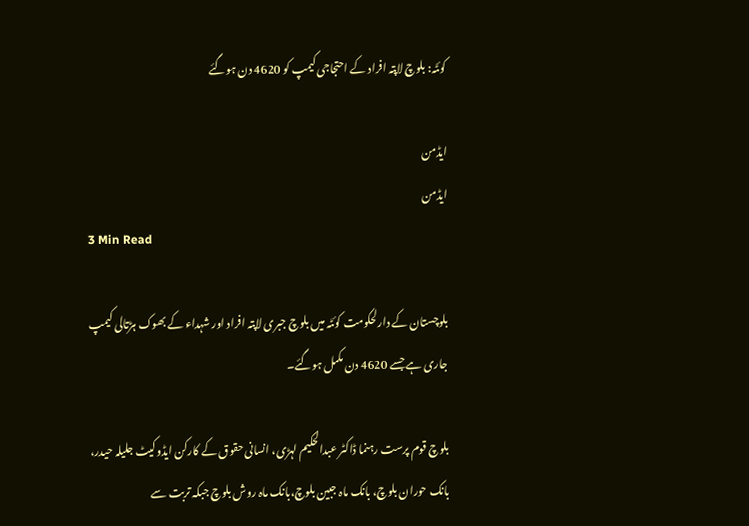کوئٹہ: بلوچ لاپتہ افراد کے احتجاجی کیمپ کو 4620 دن ہوگئے

ایڈمن
ایڈمن
3 Min Read

بلوچستان کے دارلحکومت کوئٹہ میں بلوچ جبری لاپتہ افراد اور شہداء کے بھوک ہڑتالی کیمپ جاری ہے جسے 4620 دن مکمل ہوگئے۔

بلوچ قوم پرست رہنما ڈاکٹر عبدالحکیم لہڑی، انسانی حقوق کے کارکن ایڈوکیٹ جلیلہ حیدر، بانک حوران بلوچ، بانک ماہ جبین بلوچ،بانک ماہ روش بلوچ جبکہ تربت سے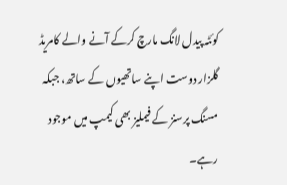کوئٹہ پیدل لانگ مارچ کرکے آنے والے کامریڈ گلزار دوست اپنے ساتھیوں کے ساتھ، جبکہ مسنگ پرسنز کے فیملیز بھی کیمپ میں موجود رہے۔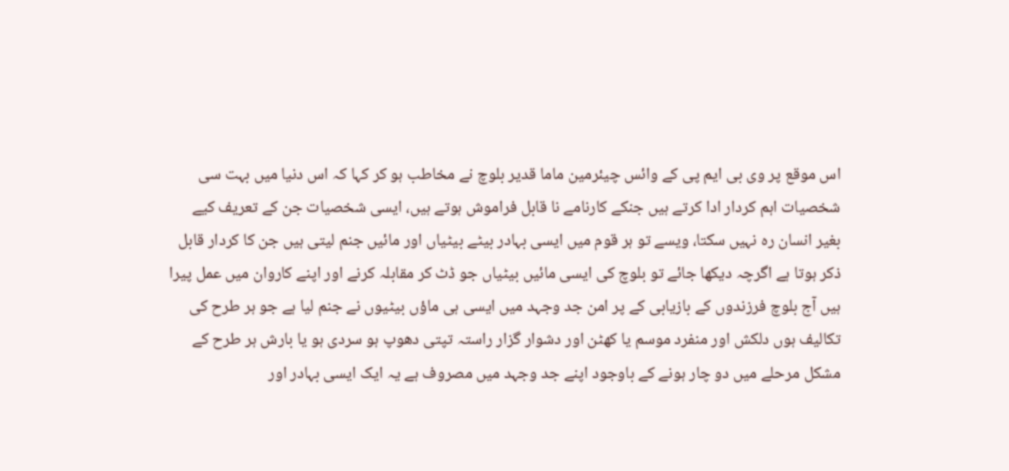اس موقع پر وی بی ایم پی کے وائس چیئرمین ماما قدیر بلوچ نے مخاطب ہو کر کہا کہ اس دنیا میں بہت سی شخصیات اہم کردار ادا کرتے ہیں جنکے کارنامے نا قابل فراموش ہوتے ہیں، ایسی شخصیات جن کے تعریف کیے بغیر انسان رہ نہیں سکتا، ویسے تو ہر قوم میں ایسی بہادر بیٹے بیٹیاں اور مائیں جنم لیتی ہیں جن کا کردار قابل ذکر ہوتا ہے اگرچہ دیکھا جائے تو بلوچ کی ایسی مائیں بیٹیاں جو ڈٹ کر مقابلہ کرنے اور اپنے کاروان میں عمل پیرا ہیں آج بلوچ فرزندوں کے بازیابی کے پر امن جد وجہد میں ایسی ہی ماؤں بیٹیوں نے جنم لیا ہے جو ہر طرح کی تکالیف ہوں دلکش اور منفرد موسم یا کھٹن اور دشوار گزار راستہ تپتی دھوپ ہو سردی ہو یا بارش ہر طرح کے مشکل مرحلے میں دو چار ہونے کے باوجود اپنے جد وجہد میں مصروف ہے یہ ایک ایسی بہادر اور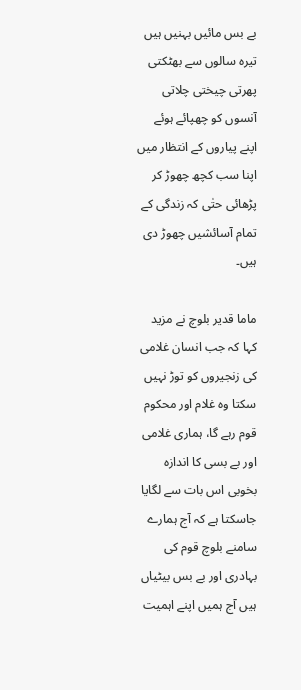بے بس مائیں بہنیں ہیں تیرہ سالوں سے بھٹکتی پھرتی چیختی چلاتی آنسوں کو چھپائے ہوئے اپنے پیاروں کے انتظار میں اپنا سب کچھ چھوڑ کر پڑھائی حتٰی کہ زندگی کے تمام آسائشیں چھوڑ دی ہیں۔

ماما قدیر بلوچ نے مزید کہا کہ جب انسان غلامی کی زنجیروں کو توڑ نہیں سکتا وہ غلام اور محکوم قوم رہے گا، ہماری غلامی اور بے بسی کا اندازہ بخوبی اس بات سے لگایا جاسکتا ہے کہ آج ہمارے سامنے بلوچ قوم کی بہادری اور بے بس بیٹیاں ہیں آج ہمیں اپنے اہمیت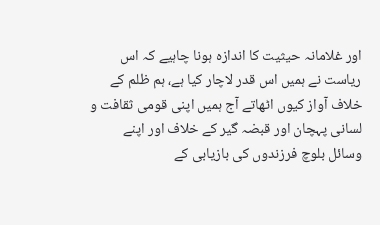اور غلامانہ حیثیت کا اندازہ ہونا چاہیے کہ اس ریاست نے ہمیں اس قدر لاچار کیا ہے، ہم ظلم کے خلاف آواز کیوں اٹھاتے آج ہمیں اپنی قومی ثقافت و لسانی پہچان اور قبضہ گیر کے خلاف اور اپنے وسائل بلوچ فرزندوں کی بازیابی کے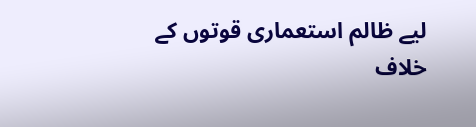لیے ظالم استعماری قوتوں کے خلاف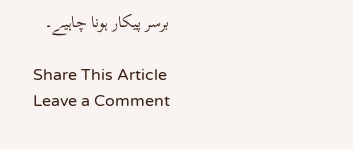برسر پیکار ہونا چاہیے۔

Share This Article
Leave a Comment